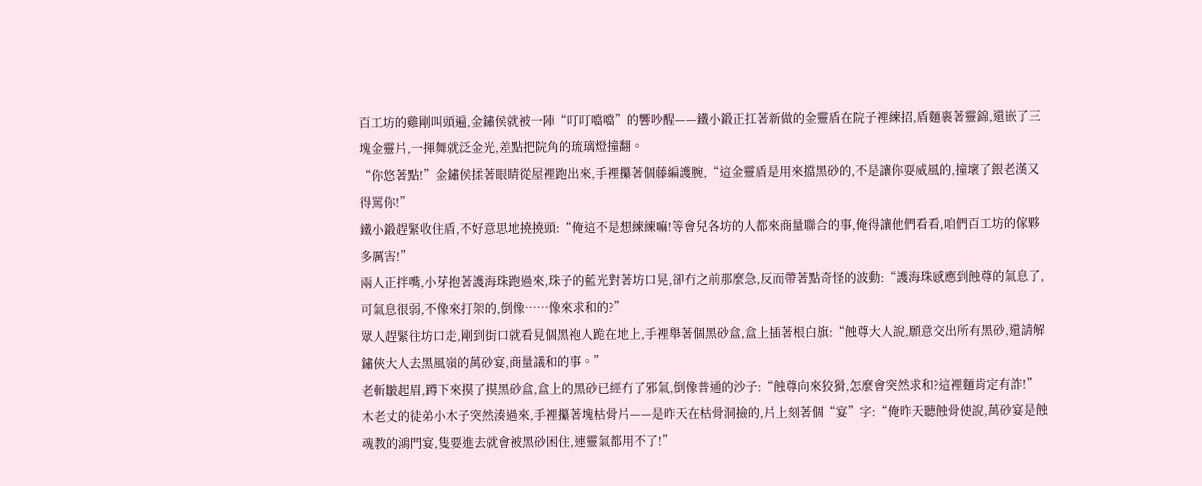百工坊的雞剛叫頭遍,金鏽侯就被一陣“叮叮噹噹”的響吵醒——鐵小鍛正扛著新做的金靈盾在院子裡練招,盾麵裹著靈錦,還嵌了三塊金靈片,一揮舞就泛金光,差點把院角的琉璃燈撞翻。
“你悠著點!”金鏽侯揉著眼睛從屋裡跑出來,手裡攥著個藤編護腕,“這金靈盾是用來擋黑砂的,不是讓你耍威風的,撞壞了銀老漢又得罵你!”
鐵小鍛趕緊收住盾,不好意思地撓撓頭:“俺這不是想練練嘛!等會兒各坊的人都來商量聯合的事,俺得讓他們看看,咱們百工坊的傢夥多厲害!”
兩人正拌嘴,小芽抱著護海珠跑過來,珠子的藍光對著坊口晃,卻冇之前那麼急,反而帶著點奇怪的波動:“護海珠感應到蝕尊的氣息了,可氣息很弱,不像來打架的,倒像……像來求和的?”
眾人趕緊往坊口走,剛到街口就看見個黑袍人跪在地上,手裡舉著個黑砂盒,盒上插著根白旗:“蝕尊大人說,願意交出所有黑砂,還請解鏽俠大人去黑風嶺的萬砂宴,商量議和的事。”
老斬皺起眉,蹲下來摸了摸黑砂盒,盒上的黑砂已經冇了邪氣,倒像普通的沙子:“蝕尊向來狡猾,怎麼會突然求和?這裡麵肯定有詐!”
木老丈的徒弟小木子突然湊過來,手裡攥著塊枯骨片——是昨天在枯骨洞撿的,片上刻著個“宴”字:“俺昨天聽蝕骨使說,萬砂宴是蝕魂教的鴻門宴,隻要進去就會被黑砂困住,連靈氣都用不了!”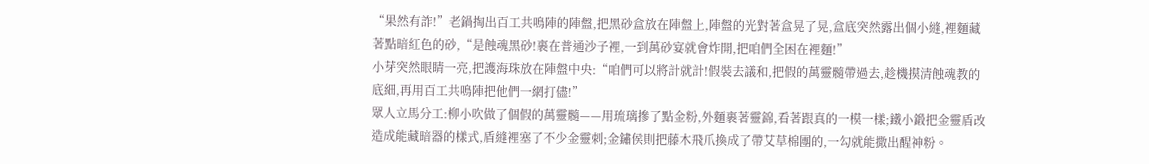“果然有詐!”老鍋掏出百工共鳴陣的陣盤,把黑砂盒放在陣盤上,陣盤的光對著盒晃了晃,盒底突然露出個小縫,裡麵藏著點暗紅色的砂,“是蝕魂黑砂!裹在普通沙子裡,一到萬砂宴就會炸開,把咱們全困在裡麵!”
小芽突然眼睛一亮,把護海珠放在陣盤中央:“咱們可以將計就計!假裝去議和,把假的萬靈髓帶過去,趁機摸清蝕魂教的底細,再用百工共鳴陣把他們一網打儘!”
眾人立馬分工:柳小吹做了個假的萬靈髓——用琉璃摻了點金粉,外麵裹著靈錦,看著跟真的一模一樣;鐵小鍛把金靈盾改造成能藏暗器的樣式,盾縫裡塞了不少金靈刺;金鏽侯則把藤木飛爪換成了帶艾草棉團的,一勾就能撒出醒神粉。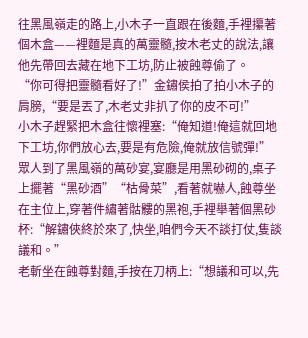往黑風嶺走的路上,小木子一直跟在後麵,手裡攥著個木盒——裡麵是真的萬靈髓,按木老丈的說法,讓他先帶回去藏在地下工坊,防止被蝕尊偷了。
“你可得把靈髓看好了!”金鏽侯拍了拍小木子的肩膀,“要是丟了,木老丈非扒了你的皮不可!”
小木子趕緊把木盒往懷裡塞:“俺知道!俺這就回地下工坊,你們放心去,要是有危險,俺就放信號彈!”
眾人到了黑風嶺的萬砂宴,宴廳是用黑砂砌的,桌子上擺著“黑砂酒”“枯骨菜”,看著就嚇人,蝕尊坐在主位上,穿著件繡著骷髏的黑袍,手裡舉著個黑砂杯:“解鏽俠終於來了,快坐,咱們今天不談打仗,隻談議和。”
老斬坐在蝕尊對麵,手按在刀柄上:“想議和可以,先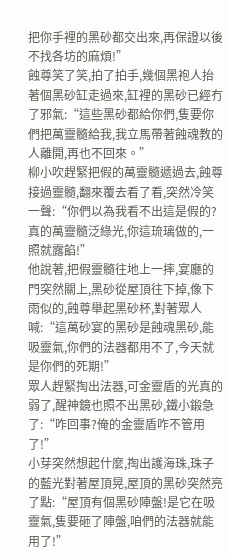把你手裡的黑砂都交出來,再保證以後不找各坊的麻煩!”
蝕尊笑了笑,拍了拍手,幾個黑袍人抬著個黑砂缸走過來,缸裡的黑砂已經冇了邪氣:“這些黑砂都給你們,隻要你們把萬靈髓給我,我立馬帶著蝕魂教的人離開,再也不回來。”
柳小吹趕緊把假的萬靈髓遞過去,蝕尊接過靈髓,翻來覆去看了看,突然冷笑一聲:“你們以為我看不出這是假的?真的萬靈髓泛綠光,你這琉璃做的,一照就露餡!”
他說著,把假靈髓往地上一摔,宴廳的門突然關上,黑砂從屋頂往下掉,像下雨似的,蝕尊舉起黑砂杯,對著眾人喊:“這萬砂宴的黑砂是蝕魂黑砂,能吸靈氣,你們的法器都用不了,今天就是你們的死期!”
眾人趕緊掏出法器,可金靈盾的光真的弱了,醒神鏡也照不出黑砂,鐵小鍛急了:“咋回事?俺的金靈盾咋不管用了!”
小芽突然想起什麼,掏出護海珠,珠子的藍光對著屋頂晃,屋頂的黑砂突然亮了點:“屋頂有個黑砂陣盤!是它在吸靈氣,隻要砸了陣盤,咱們的法器就能用了!”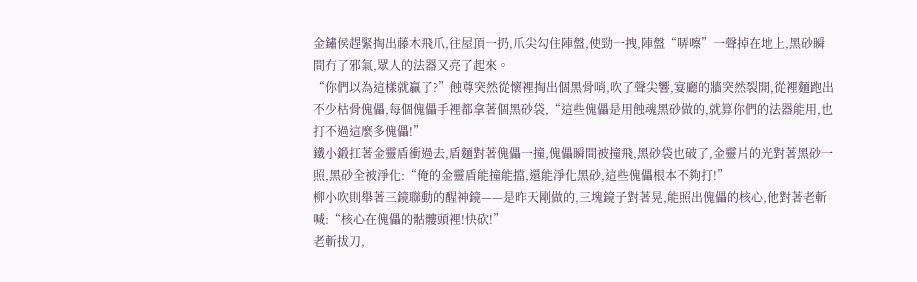金鏽侯趕緊掏出藤木飛爪,往屋頂一扔,爪尖勾住陣盤,使勁一拽,陣盤“哢嚓”一聲掉在地上,黑砂瞬間冇了邪氣,眾人的法器又亮了起來。
“你們以為這樣就贏了?”蝕尊突然從懷裡掏出個黑骨哨,吹了聲尖響,宴廳的牆突然裂開,從裡麵跑出不少枯骨傀儡,每個傀儡手裡都拿著個黑砂袋,“這些傀儡是用蝕魂黑砂做的,就算你們的法器能用,也打不過這麼多傀儡!”
鐵小鍛扛著金靈盾衝過去,盾麵對著傀儡一撞,傀儡瞬間被撞飛,黑砂袋也破了,金靈片的光對著黑砂一照,黑砂全被淨化:“俺的金靈盾能撞能擋,還能淨化黑砂,這些傀儡根本不夠打!”
柳小吹則舉著三鏡聯動的醒神鏡——是昨天剛做的,三塊鏡子對著晃,能照出傀儡的核心,他對著老斬喊:“核心在傀儡的骷髏頭裡!快砍!”
老斬拔刀,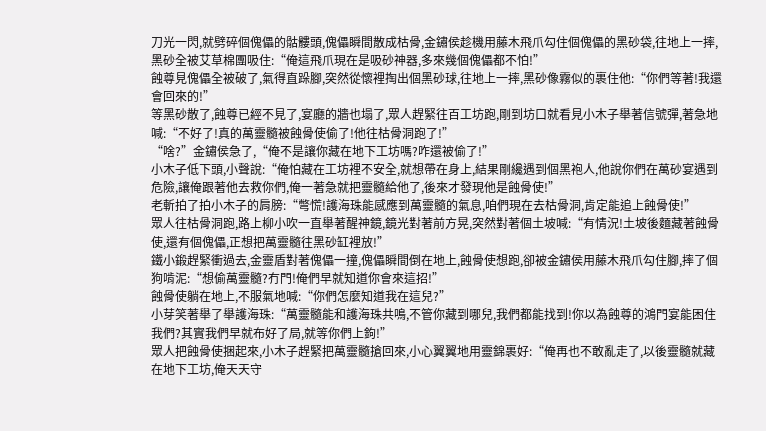刀光一閃,就劈碎個傀儡的骷髏頭,傀儡瞬間散成枯骨,金鏽侯趁機用藤木飛爪勾住個傀儡的黑砂袋,往地上一摔,黑砂全被艾草棉團吸住:“俺這飛爪現在是吸砂神器,多來幾個傀儡都不怕!”
蝕尊見傀儡全被破了,氣得直跺腳,突然從懷裡掏出個黑砂球,往地上一摔,黑砂像霧似的裹住他:“你們等著!我還會回來的!”
等黑砂散了,蝕尊已經不見了,宴廳的牆也塌了,眾人趕緊往百工坊跑,剛到坊口就看見小木子舉著信號彈,著急地喊:“不好了!真的萬靈髓被蝕骨使偷了!他往枯骨洞跑了!”
“啥?”金鏽侯急了,“俺不是讓你藏在地下工坊嗎?咋還被偷了!”
小木子低下頭,小聲說:“俺怕藏在工坊裡不安全,就想帶在身上,結果剛纔遇到個黑袍人,他說你們在萬砂宴遇到危險,讓俺跟著他去救你們,俺一著急就把靈髓給他了,後來才發現他是蝕骨使!”
老斬拍了拍小木子的肩膀:“彆慌!護海珠能感應到萬靈髓的氣息,咱們現在去枯骨洞,肯定能追上蝕骨使!”
眾人往枯骨洞跑,路上柳小吹一直舉著醒神鏡,鏡光對著前方晃,突然對著個土坡喊:“有情況!土坡後麵藏著蝕骨使,還有個傀儡,正想把萬靈髓往黑砂缸裡放!”
鐵小鍛趕緊衝過去,金靈盾對著傀儡一撞,傀儡瞬間倒在地上,蝕骨使想跑,卻被金鏽侯用藤木飛爪勾住腳,摔了個狗啃泥:“想偷萬靈髓?冇門!俺們早就知道你會來這招!”
蝕骨使躺在地上,不服氣地喊:“你們怎麼知道我在這兒?”
小芽笑著舉了舉護海珠:“萬靈髓能和護海珠共鳴,不管你藏到哪兒,我們都能找到!你以為蝕尊的鴻門宴能困住我們?其實我們早就布好了局,就等你們上鉤!”
眾人把蝕骨使捆起來,小木子趕緊把萬靈髓搶回來,小心翼翼地用靈錦裹好:“俺再也不敢亂走了,以後靈髓就藏在地下工坊,俺天天守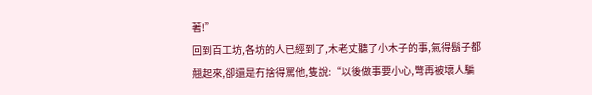著!”
回到百工坊,各坊的人已經到了,木老丈聽了小木子的事,氣得鬍子都翹起來,卻還是冇捨得罵他,隻說:“以後做事要小心,彆再被壞人騙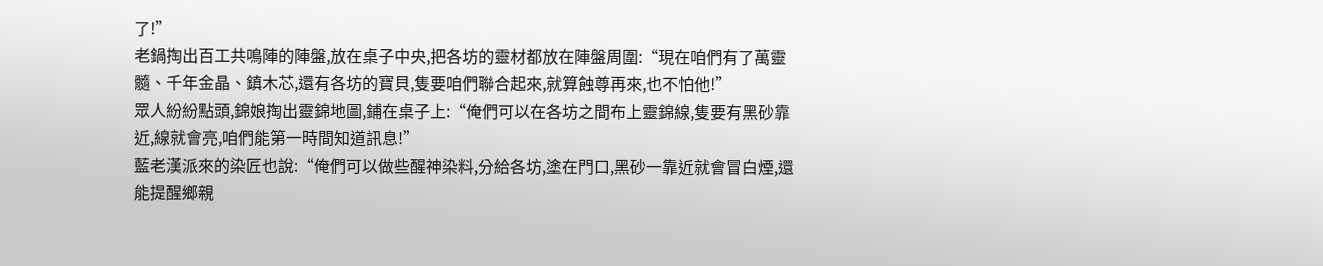了!”
老鍋掏出百工共鳴陣的陣盤,放在桌子中央,把各坊的靈材都放在陣盤周圍:“現在咱們有了萬靈髓、千年金晶、鎮木芯,還有各坊的寶貝,隻要咱們聯合起來,就算蝕尊再來,也不怕他!”
眾人紛紛點頭,錦娘掏出靈錦地圖,鋪在桌子上:“俺們可以在各坊之間布上靈錦線,隻要有黑砂靠近,線就會亮,咱們能第一時間知道訊息!”
藍老漢派來的染匠也說:“俺們可以做些醒神染料,分給各坊,塗在門口,黑砂一靠近就會冒白煙,還能提醒鄉親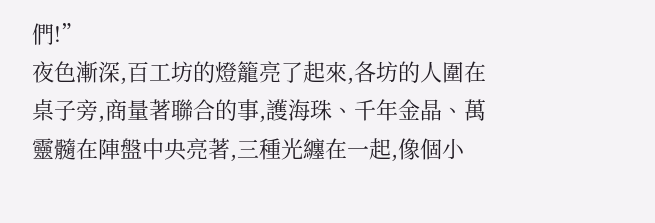們!”
夜色漸深,百工坊的燈籠亮了起來,各坊的人圍在桌子旁,商量著聯合的事,護海珠、千年金晶、萬靈髓在陣盤中央亮著,三種光纏在一起,像個小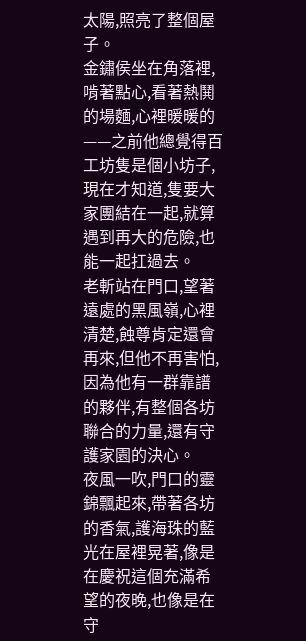太陽,照亮了整個屋子。
金鏽侯坐在角落裡,啃著點心,看著熱鬨的場麵,心裡暖暖的——之前他總覺得百工坊隻是個小坊子,現在才知道,隻要大家團結在一起,就算遇到再大的危險,也能一起扛過去。
老斬站在門口,望著遠處的黑風嶺,心裡清楚,蝕尊肯定還會再來,但他不再害怕,因為他有一群靠譜的夥伴,有整個各坊聯合的力量,還有守護家園的決心。
夜風一吹,門口的靈錦飄起來,帶著各坊的香氣,護海珠的藍光在屋裡晃著,像是在慶祝這個充滿希望的夜晚,也像是在守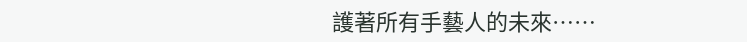護著所有手藝人的未來……